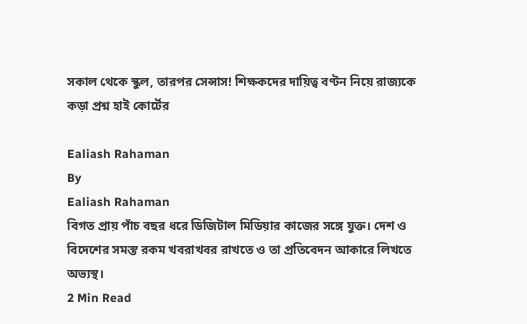সকাল থেকে স্কুল, তারপর সেন্সাস! শিক্ষকদের দায়িত্ব বণ্টন নিয়ে রাজ্যকে কড়া প্রশ্ন হাই কোর্টের

Ealiash Rahaman
By
Ealiash Rahaman
বিগত প্রায় পাঁচ বছর ধরে ডিজিটাল মিডিয়ার কাজের সঙ্গে যুক্ত। দেশ ও বিদেশের সমস্ত রকম খবরাখবর রাখতে ও তা প্রতিবেদন আকারে লিখতে অভ্যস্থ।
2 Min Read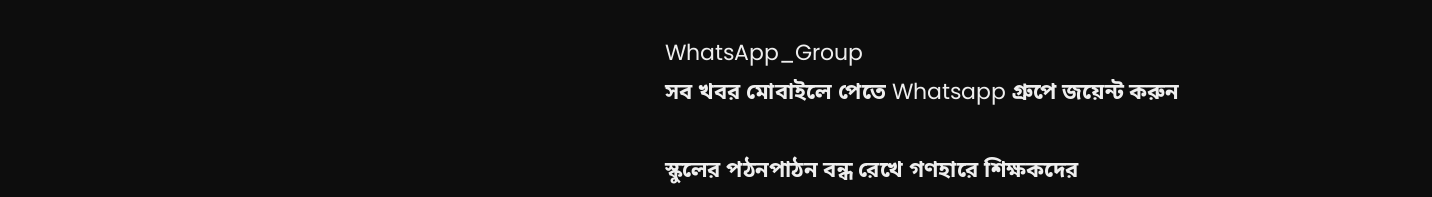WhatsApp_Group
সব খবর মোবাইলে পেতে Whatsapp গ্রুপে জয়েন্ট করুন

স্কুলের পঠনপাঠন বন্ধ রেখে গণহারে শিক্ষকদের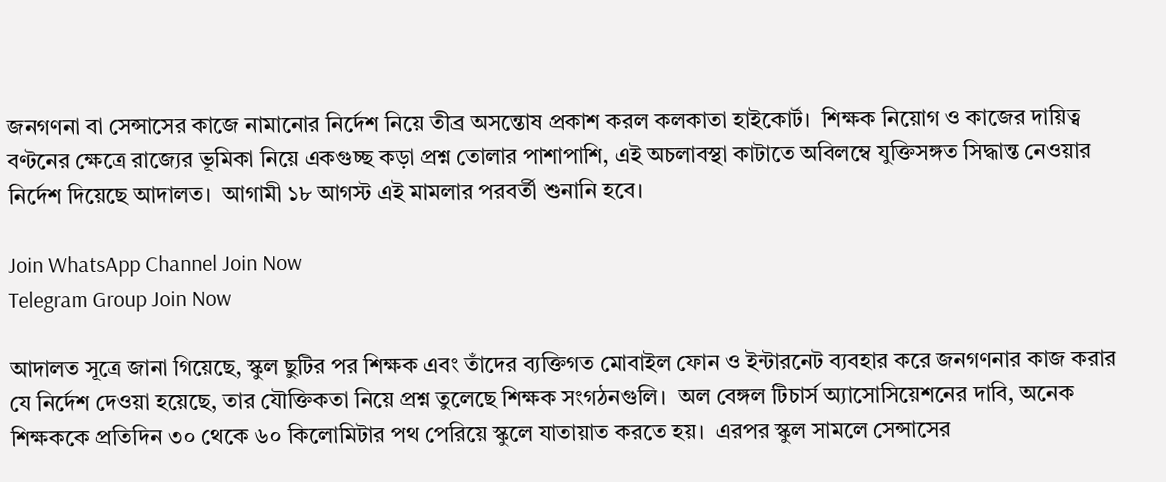জনগণনা বা সেন্সাসের কাজে নামানোর নির্দেশ নিয়ে তীব্র অসন্তোষ প্রকাশ করল কলকাতা হাইকোর্ট।  শিক্ষক নিয়োগ ও কাজের দায়িত্ব বণ্টনের ক্ষেত্রে রাজ্যের ভূমিকা নিয়ে একগুচ্ছ কড়া প্রশ্ন তোলার পাশাপাশি, এই অচলাবস্থা কাটাতে অবিলম্বে যুক্তিসঙ্গত সিদ্ধান্ত নেওয়ার নির্দেশ দিয়েছে আদালত।  আগামী ১৮ আগস্ট এই মামলার পরবর্তী শুনানি হবে।

Join WhatsApp Channel Join Now
Telegram Group Join Now

আদালত সূত্রে জানা গিয়েছে, স্কুল ছুটির পর শিক্ষক এবং তাঁদের ব্যক্তিগত মোবাইল ফোন ও ইন্টারনেট ব্যবহার করে জনগণনার কাজ করার যে নির্দেশ দেওয়া হয়েছে, তার যৌক্তিকতা নিয়ে প্রশ্ন তুলেছে শিক্ষক সংগঠনগুলি।  অল বেঙ্গল টিচার্স অ্যাসোসিয়েশনের দাবি, অনেক শিক্ষককে প্রতিদিন ৩০ থেকে ৬০ কিলোমিটার পথ পেরিয়ে স্কুলে যাতায়াত করতে হয়।  এরপর স্কুল সামলে সেন্সাসের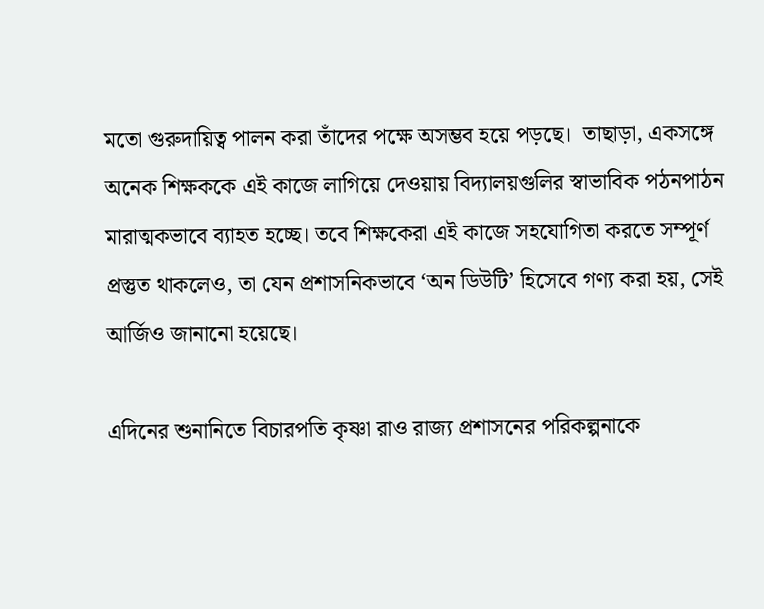মতো গুরুদায়িত্ব পালন করা তাঁদের পক্ষে অসম্ভব হয়ে পড়ছে।  তাছাড়া, একসঙ্গে অনেক শিক্ষককে এই কাজে লাগিয়ে দেওয়ায় বিদ্যালয়গুলির স্বাভাবিক পঠনপাঠন মারাত্মকভাবে ব্যাহত হচ্ছে। তবে শিক্ষকেরা এই কাজে সহযোগিতা করতে সম্পূর্ণ প্রস্তুত থাকলেও, তা যেন প্রশাসনিকভাবে ‘অন ডিউটি’ হিসেবে গণ্য করা হয়, সেই আর্জিও জানানো হয়েছে।

এদিনের শুনানিতে বিচারপতি কৃষ্ণা রাও রাজ্য প্রশাসনের পরিকল্পনাকে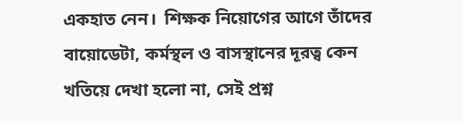একহাত নেন।  শিক্ষক নিয়োগের আগে তাঁদের বায়োডেটা, কর্মস্থল ও বাসস্থানের দূরত্ব কেন খতিয়ে দেখা হলো না, সেই প্রশ্ন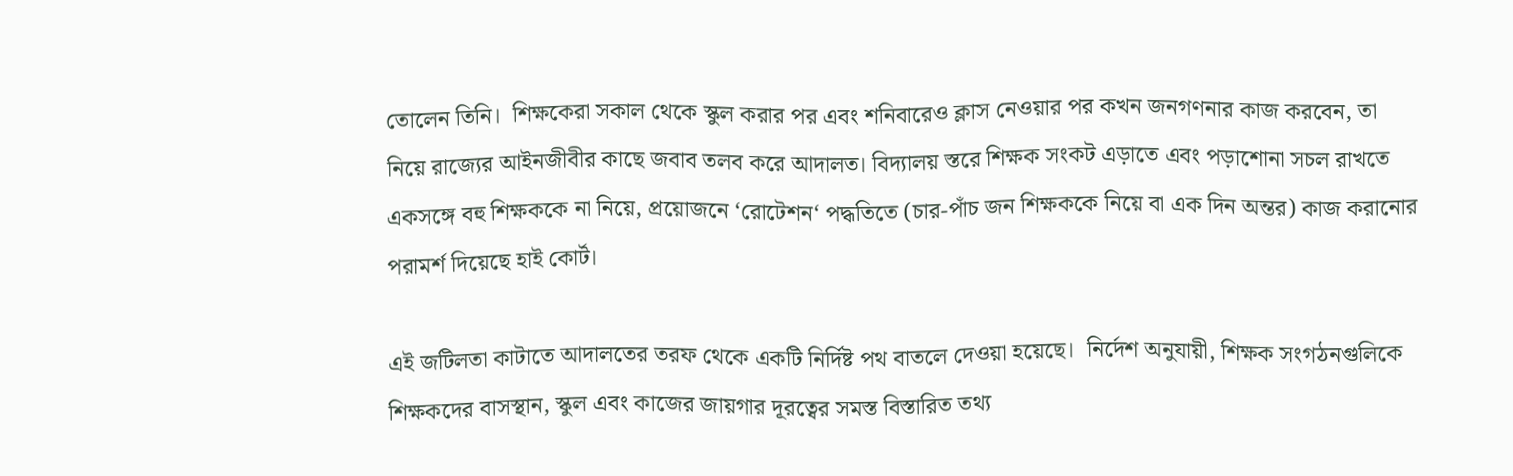তোলেন তিনি।  শিক্ষকেরা সকাল থেকে স্কুল করার পর এবং শনিবারেও ক্লাস নেওয়ার পর কখন জনগণনার কাজ করবেন, তা নিয়ে রাজ্যের আইনজীবীর কাছে জবাব তলব করে আদালত। বিদ্যালয় স্তরে শিক্ষক সংকট এড়াতে এবং পড়াশোনা সচল রাখতে একসঙ্গে বহু শিক্ষককে না নিয়ে, প্রয়োজনে ‘রোটেশন‘ পদ্ধতিতে (চার-পাঁচ জন শিক্ষককে নিয়ে বা এক দিন অন্তর) কাজ করানোর পরামর্শ দিয়েছে হাই কোর্ট।

এই জটিলতা কাটাতে আদালতের তরফ থেকে একটি নির্দিষ্ট পথ বাতলে দেওয়া হয়েছে।  নির্দেশ অনুযায়ী, শিক্ষক সংগঠনগুলিকে শিক্ষকদের বাসস্থান, স্কুল এবং কাজের জায়গার দূরত্বের সমস্ত বিস্তারিত তথ্য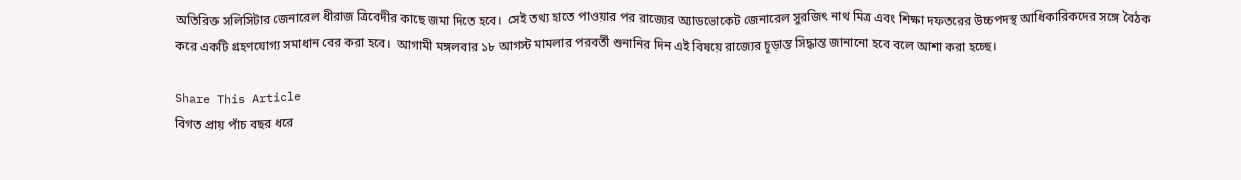অতিরিক্ত সলিসিটার জেনারেল ধীরাজ ত্রিবেদীর কাছে জমা দিতে হবে।  সেই তথ্য হাতে পাওয়ার পর রাজ্যের অ্যাডভোকেট জেনারেল সুরজিৎ নাথ মিত্র এবং শিক্ষা দফতরের উচ্চপদস্থ আধিকারিকদের সঙ্গে বৈঠক করে একটি গ্রহণযোগ্য সমাধান বের করা হবে।  আগামী মঙ্গলবার ১৮ আগস্ট মামলার পরবর্তী শুনানির দিন এই বিষয়ে রাজ্যের চূড়ান্ত সিদ্ধান্ত জানানো হবে বলে আশা করা হচ্ছে।

Share This Article
বিগত প্রায় পাঁচ বছর ধরে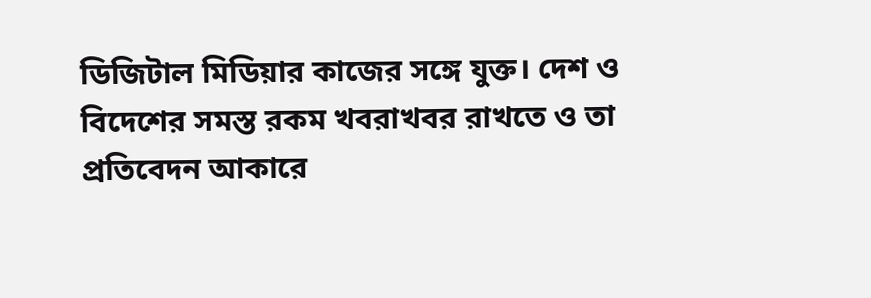ডিজিটাল মিডিয়ার কাজের সঙ্গে যুক্ত। দেশ ও বিদেশের সমস্ত রকম খবরাখবর রাখতে ও তা প্রতিবেদন আকারে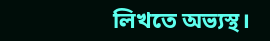লিখতে অভ্যস্থ।